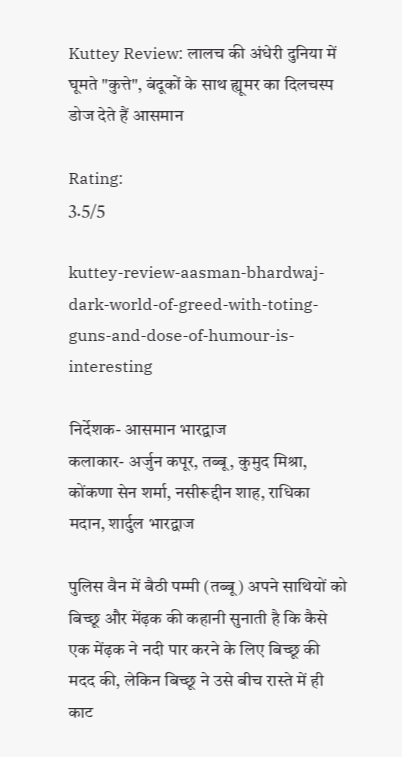Kuttey Review: लालच की अंधेरी दुनिया में घूमते "कुत्ते", बंदूकों के साथ ह्यूमर का दिलचस्प डोज देते हैं आसमान

Rating:
3.5/5

kuttey-review-aasman-bhardwaj-dark-world-of-greed-with-toting-guns-and-dose-of-humour-is-interesting

निर्देशक- आसमान भारद्वाज
कलाकार- अर्जुन कपूर, तब्बू, कुमुद मिश्रा, कोंकणा सेन शर्मा, नसीरूद्दीन शाह, राधिका मदान, शार्दुल भारद्वाज

पुलिस वैन में बैठी पम्मी (तब्बू) अपने साथियों को बिच्छू और मेंढ़क की कहानी सुनाती है कि कैसे एक मेंढ़क ने नदी पार करने के लिए बिच्छू की मदद की, लेकिन बिच्छू ने उसे बीच रास्ते में ही काट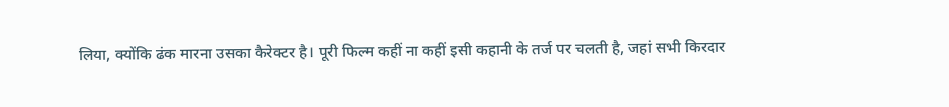लिया, क्योंकि ढंक मारना उसका कैरेक्टर है। पूरी फिल्म कहीं ना कहीं इसी कहानी के तर्ज पर चलती है, जहां सभी किरदार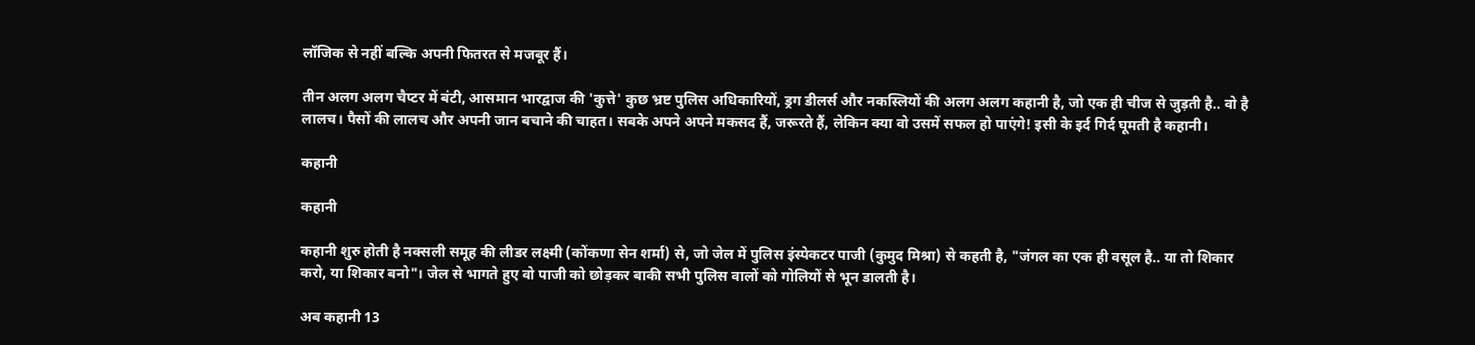लॉजिक से नहीं बल्कि अपनी फितरत से मजबूर हैं।

तीन अलग अलग चैप्टर में बंटी, आसमान भारद्वाज की 'कुत्ते' कुछ भ्रष्ट पुलिस अधिकारियों, ड्रग डीलर्स और नकस्लियों की अलग अलग कहानी है, जो एक ही चीज से जुड़ती है.. वो है लालच। पैसों की लालच और अपनी जान बचाने की चाहत। सबके अपने अपने मकसद हैं, जरूरते हैं, लेकिन क्या वो उसमें सफल हो पाएंगे! इसी के इर्द गिर्द घूमती है कहानी।

कहानी

कहानी

कहानी शुरु होती है नक्सली समूह की लीडर लक्ष्मी (कोंकणा सेन शर्मा) से, जो जेल में पुलिस इंस्पेकटर पाजी (कुमुद मिश्रा) से कहती है, "जंगल का एक ही वसूल है.. या तो शिकार करो, या शिकार बनो"। जेल से भागते हुए वो पाजी को छोड़कर बाकी सभी पुलिस वालों को गोलियों से भून डालती है।

अब कहानी 13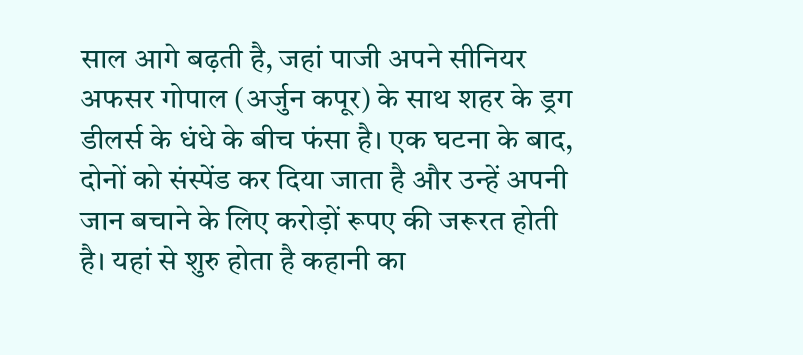साल आगे बढ़ती है, जहां पाजी अपने सीनियर अफसर गोपाल (अर्जुन कपूर) के साथ शहर के ड्रग डीलर्स के धंधे के बीच फंसा है। एक घटना के बाद, दोनों को संस्पेंड कर दिया जाता है और उन्हें अपनी जान बचाने के लिए करोड़ों रूपए की जरूरत होती है। यहां से शुरु होता है कहानी का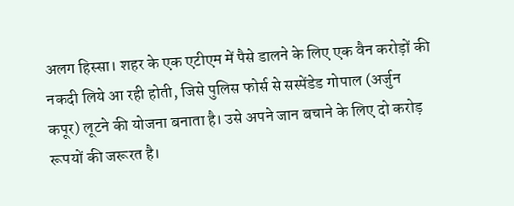अलग हिस्सा। शहर के एक एटीएम में पैसे डालने के लिए एक वैन करोड़ों की नकदी लिये आ रही होती, जिसे पुलिस फोर्स से सस्पेंडेड गोपाल (अर्जुन कपूर) लूटने की योजना बनाता है। उसे अपने जान बचाने के लिए दो करोड़ रूपयों की जरूरत है।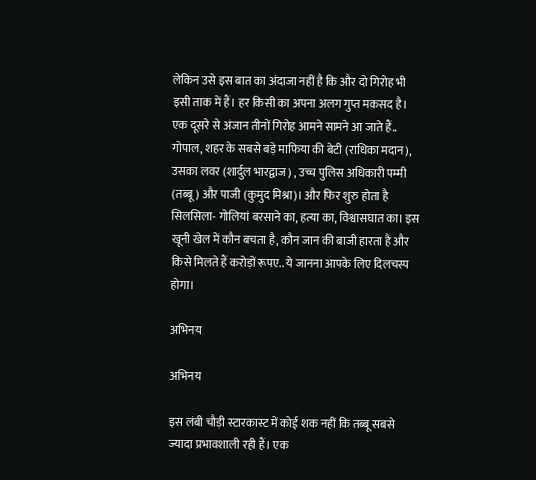लेकिन उसे इस बात का अंदाजा नहीं है कि और दो गिरोह भी इसी ताक में हैं। हर किसी का अपना अलग गुप्त मकसद है। एक दूसरे से अंजान तीनों गिरोह आमने सामने आ जाते हैं.. गोपाल, शहर के सबसे बड़े माफिया की बेटी (राधिका मदान), उसका लवर (शार्दुल भारद्वाज) , उच्च पुलिस अधिकारी पम्मी (तब्बू) और पाजी (कुमुद मिश्रा)। और फिर शुरु होता है सिलसिला- गोलियां बरसाने का, हत्या का, विश्वासघात का। इस खूनी खेल में कौन बचता है, कौन जान की बाजी हारता है और किसे मिलते हैं करोड़ों रूपए.. ये जानना आपके लिए दिलचस्प होगा।

अभिनय

अभिनय

इस लंबी चौड़ी स्टारकास्ट में कोई शक नहीं कि तब्बू सबसे ज्यादा प्रभावशाली रही हैं। एक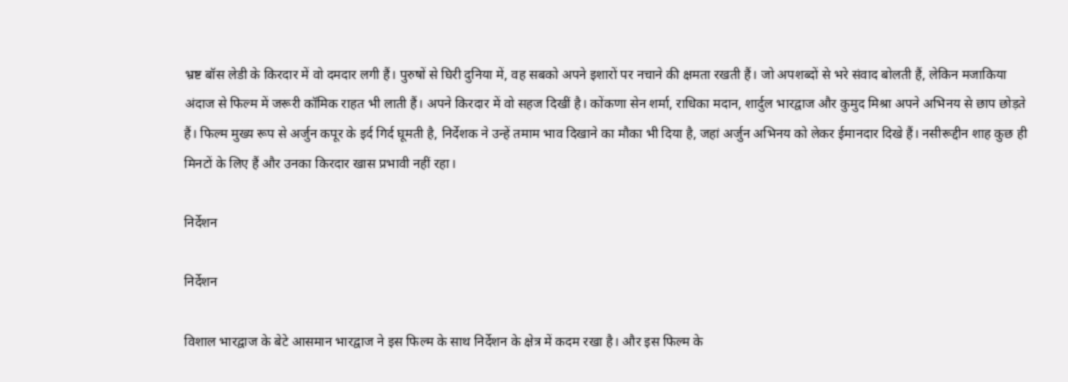भ्रष्ट बॉस लेडी के किरदार में वो दमदार लगी हैं। पुरुषों से घिरी दुनिया में, वह सबको अपने इशारों पर नचाने की क्षमता रखती हैं। जो अपशब्दों से भरे संवाद बोलती हैं, लेकिन मजाकिया अंदाज से फिल्म में जरूरी कॉमिक राहत भी लाती हैं। अपने किरदार में वो सहज दिखीं है। कोंकणा सेन शर्मा, राधिका मदान, शार्दुल भारद्वाज और कुमुद मिश्रा अपने अभिनय से छाप छोड़ते हैं। फिल्म मुख्य रूप से अर्जुन कपूर के इर्द गिर्द घूमती है, निर्देशक ने उन्हें तमाम भाव दिखाने का मौका भी दिया है, जहां अर्जुन अभिनय को लेकर ईमानदार दिखे हैं। नसीरूद्दीन शाह कुछ ही मिनटों के लिए हैं और उनका किरदार खास प्रभावी नहीं रहा।

निर्देशन

निर्देशन

विशाल भारद्वाज के बेटे आसमान भारद्वाज ने इस फिल्म के साथ निर्देशन के क्षेत्र में कदम रखा है। और इस फिल्म के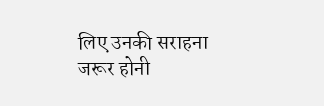लिए उनकी सराहना जरूर होनी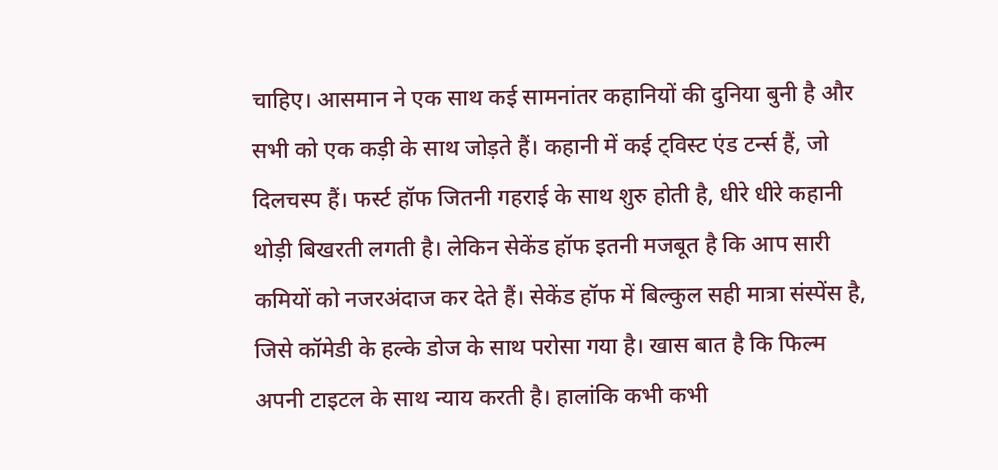चाहिए। आसमान ने एक साथ कई सामनांतर कहानियों की दुनिया बुनी है और सभी को एक कड़ी के साथ जोड़ते हैं। कहानी में कई ट्विस्ट एंड टर्न्स हैं, जो दिलचस्प हैं। फर्स्ट हॉफ जितनी गहराई के साथ शुरु होती है, धीरे धीरे कहानी थोड़ी बिखरती लगती है। लेकिन सेकेंड हॉफ इतनी मजबूत है कि आप सारी कमियों को नजरअंदाज कर देते हैं। सेकेंड हॉफ में बिल्कुल सही मात्रा संस्पेंस है, जिसे कॉमेडी के हल्के डोज के साथ परोसा गया है। खास बात है कि फिल्म अपनी टाइटल के साथ न्याय करती है। हालांकि कभी कभी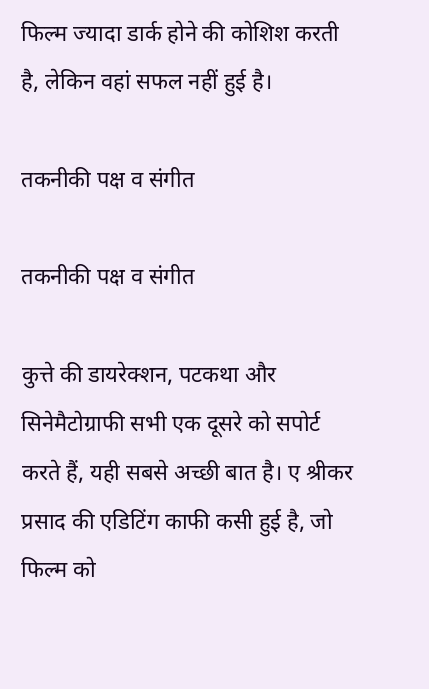फिल्म ज्यादा डार्क होने की कोशिश करती है, लेकिन वहां सफल नहीं हुई है।

तकनीकी पक्ष व संगीत

तकनीकी पक्ष व संगीत

कुत्ते की डायरेक्शन, पटकथा और सिनेमैटोग्राफी सभी एक दूसरे को सपोर्ट करते हैं, यही सबसे अच्छी बात है। ए श्रीकर प्रसाद की एडिटिंग काफी कसी हुई है, जो फिल्म को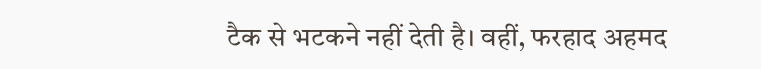टैक से भटकने नहीं देती है। वहीं, फरहाद अहमद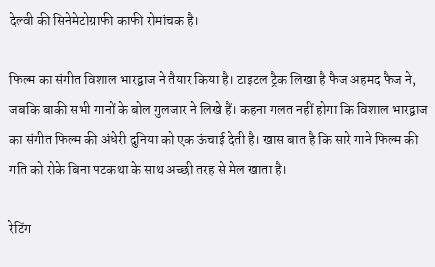देल्वी की सिनेमेटोग्राफी काफी रोमांचक है।

फिल्म का संगीत विशाल भारद्वाज ने तैयार किया है। टाइटल ट्रैक लिखा है फैज अहमद फैज ने, जबकि बाकी सभी गानों के बोल गुलजार ने लिखे हैं। कहना गलत नहीं होगा कि विशाल भारद्वाज का संगीत फिल्म की अंधेरी दुनिया को एक ऊंचाई देती है। खास बात है कि सारे गाने फिल्म की गति को रोके बिना पटकथा के साथ अच्छी तरह से मेल खाता है।

रेटिंग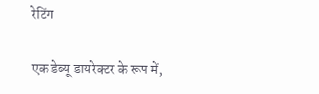रेटिंग

एक डेब्यू डायरेक्टर के रूप में,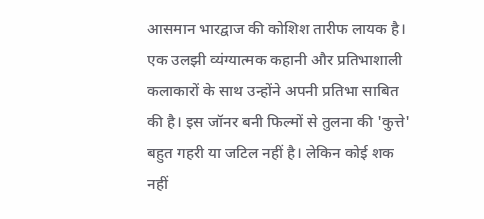आसमान भारद्वाज की कोशिश तारीफ लायक है। एक उलझी व्यंग्यात्मक कहानी और प्रतिभाशाली कलाकारों के साथ उन्होंने अपनी प्रतिभा साबित की है। इस जॉनर बनी फिल्मों से तुलना की 'कुत्ते' बहुत गहरी या जटिल नहीं है। लेकिन कोई शक नहीं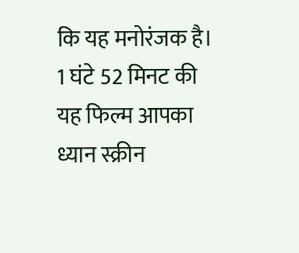कि यह मनोरंजक है। 1 घंटे 52 मिनट की यह फिल्म आपका ध्यान स्क्रीन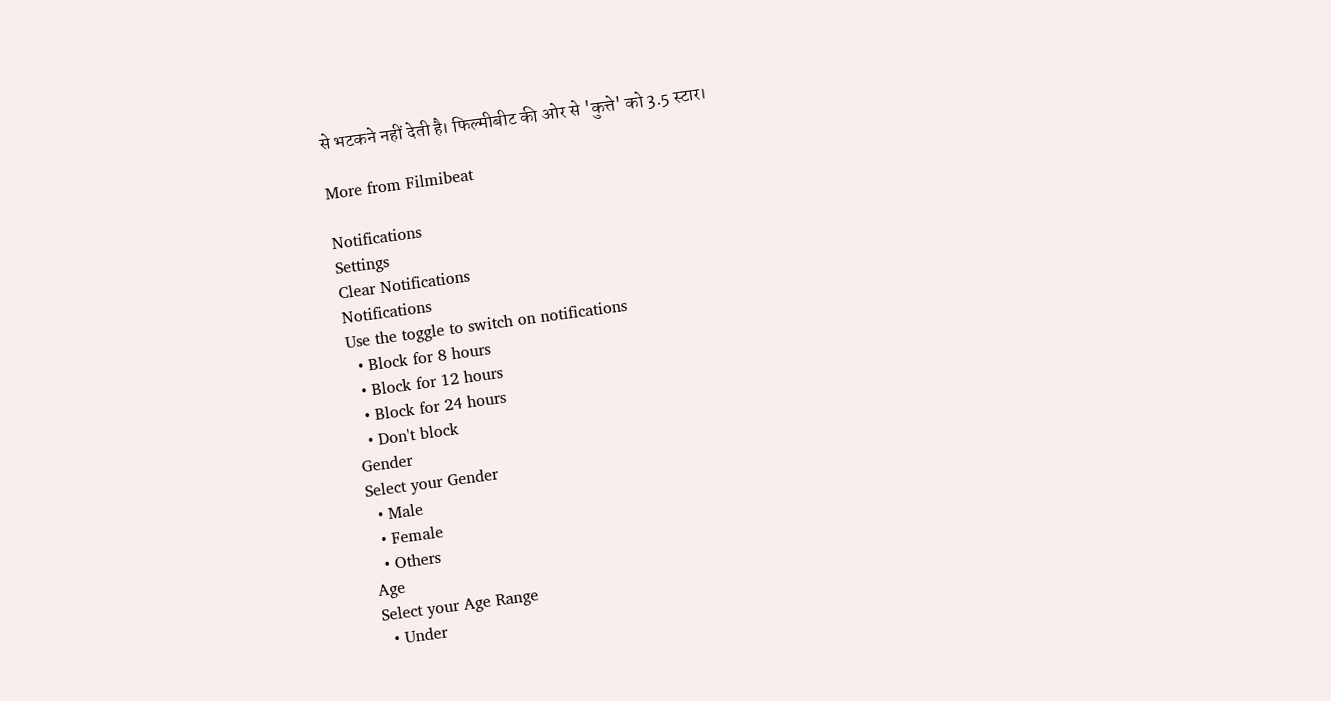से भटकने नहीं देती है। फिल्मीबीट की ओर से 'कुत्ते' को 3.5 स्टार।

More from Filmibeat

Notifications
Settings
Clear Notifications
Notifications
Use the toggle to switch on notifications
  • Block for 8 hours
  • Block for 12 hours
  • Block for 24 hours
  • Don't block
Gender
Select your Gender
  • Male
  • Female
  • Others
Age
Select your Age Range
  • Under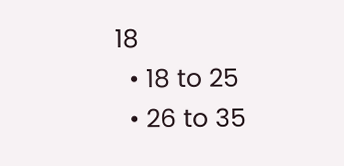18
  • 18 to 25
  • 26 to 35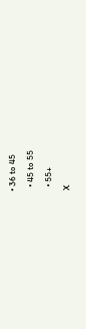• 36 to 45
  • 45 to 55
  • 55+
X